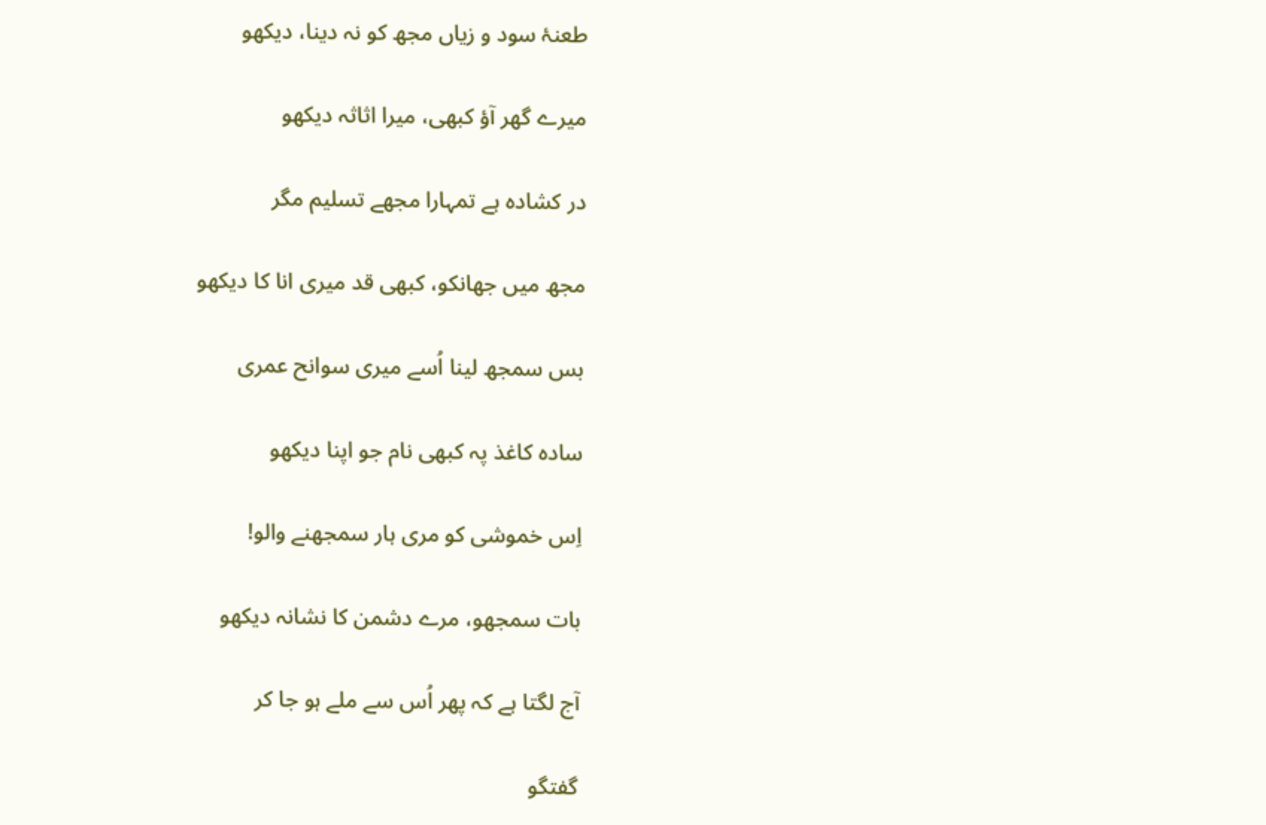طعنۂ سود و زیاں مجھ کو نہ دینا، دیکھو

میرے گھر آؤ کبھی، میرا اثاثہ دیکھو

در کشادہ ہے تمہارا مجھے تسلیم مگر

مجھ میں جھانکو، کبھی قد میری انا کا دیکھو

بس سمجھ لینا اُسے میری سوانح عمری

سادہ کاغذ پہ کبھی نام جو اپنا دیکھو

اِس خموشی کو مری ہار سمجھنے والو!

بات سمجھو، مرے دشمن کا نشانہ دیکھو

آج لگتا ہے کہ پھر اُس سے ملے ہو جا کر

گفتگو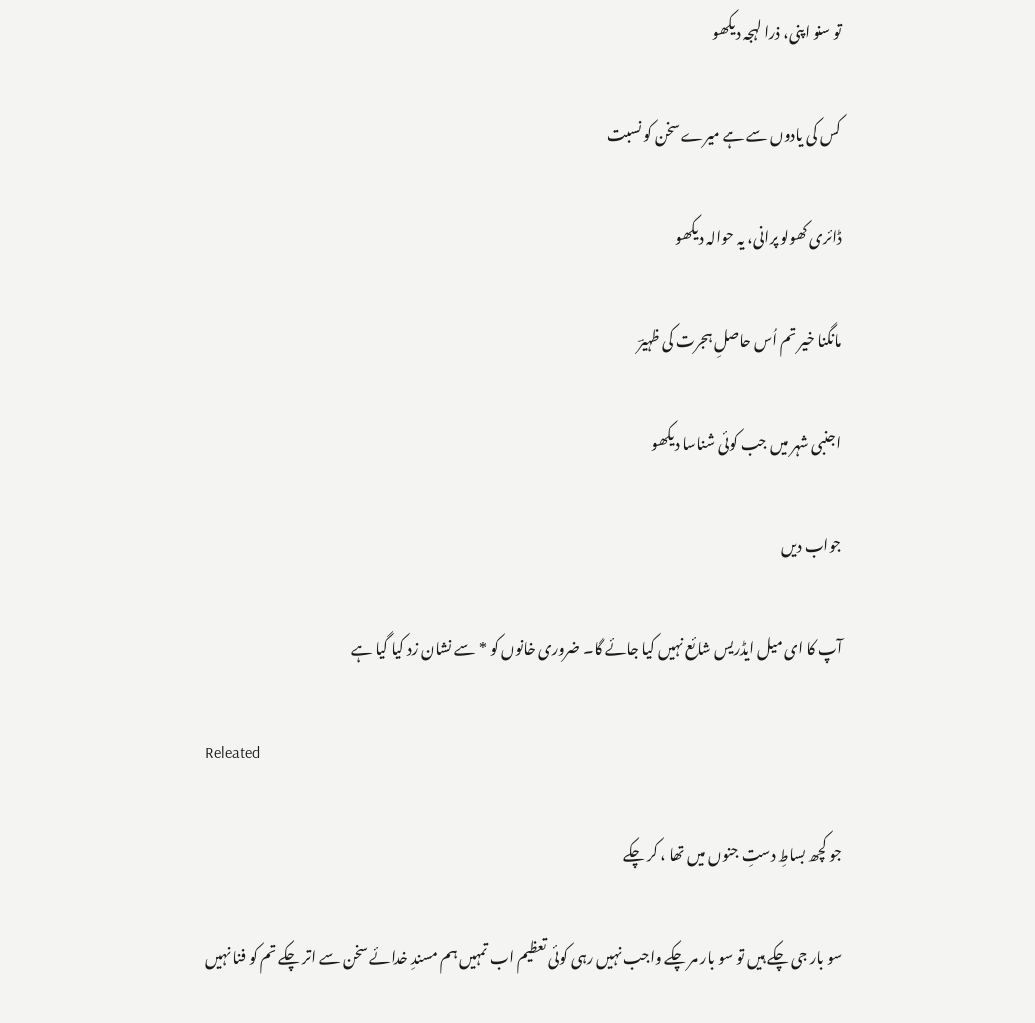تو سنو اپنی، ذرا لہجہ دیکھو

کس کی یادوں سے ہے میرے سخن کو نسبت

ڈائری کھولو پرانی، یہ حوالہ دیکھو

مانگنا خیر تم اُس حاصلِ ہجرت کی ظہیرؔ

اجنبی شہر میں جب کوئی شناسا دیکھو

جواب دیں

آپ کا ای میل ایڈریس شائع نہیں کیا جائے گا۔ ضروری خانوں کو * سے نشان زد کیا گیا ہے

Releated

جو کچھ بساطِ دستِ جنوں میں تھا ، کر چکے

سو بار جی چکے ہیں تو سو بار مر چکے واجب نہیں رہی کوئی تعظیم اب تمہیں ہم مسندِ خدائے سخن سے اتر چکے تم کو فنا نہیں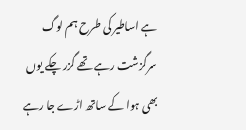ہے اساطیر کی طرح ہم لوگ سرگزشت رہے تھے گزر چکے یوں بھی ہوا کے ساتھ اڑے جا رہے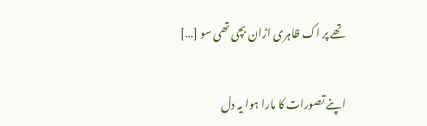تھے پر اک ظاہری اڑان بچی تھی سو […]

اپنے تصورات کا مارا ہوا یہ دل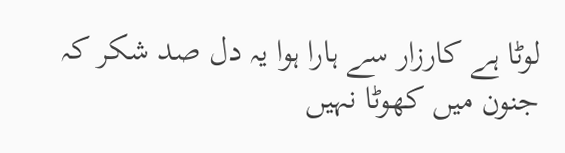لوٹا ہے کارزار سے ہارا ہوا یہ دل صد شکر کہ جنون میں کھوٹا نہیں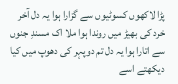پڑا لاکھوں کسوٹیوں سے گزارا ہوا یہ دل آخر خرد کی بھیڑ میں روندا ہوا ملا اک مسندِ جنوں سے اتارا ہوا یہ دل تم دوپہر کی دھوپ میں کیا دیکھتے اسے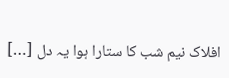افلاک نیم شب کا ستارا ہوا یہ دل […]